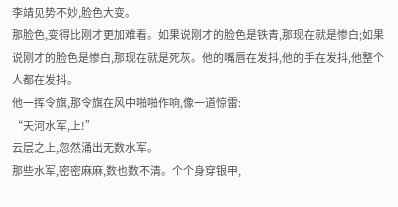李靖见势不妙,脸色大变。
那脸色,变得比刚才更加难看。如果说刚才的脸色是铁青,那现在就是惨白;如果说刚才的脸色是惨白,那现在就是死灰。他的嘴唇在发抖,他的手在发抖,他整个人都在发抖。
他一挥令旗,那令旗在风中啪啪作响,像一道惊雷:
“天河水军,上!”
云层之上,忽然涌出无数水军。
那些水军,密密麻麻,数也数不清。个个身穿银甲,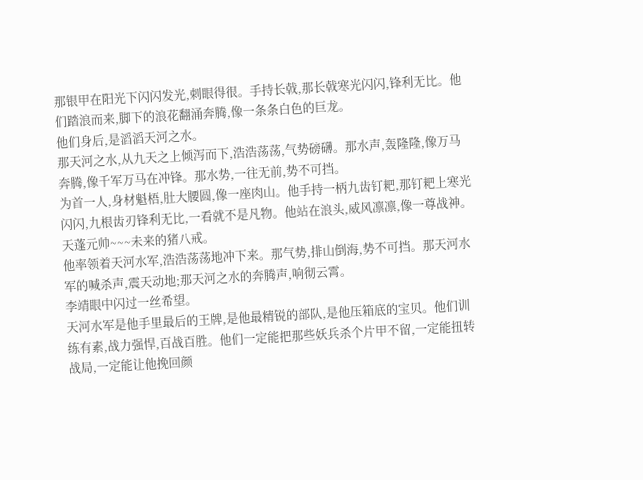那银甲在阳光下闪闪发光,刺眼得很。手持长戟,那长戟寒光闪闪,锋利无比。他们踏浪而来,脚下的浪花翻涌奔腾,像一条条白色的巨龙。
他们身后,是滔滔天河之水。
那天河之水,从九天之上倾泻而下,浩浩荡荡,气势磅礴。那水声,轰隆隆,像万马奔腾,像千军万马在冲锋。那水势,一往无前,势不可挡。
为首一人,身材魁梧,肚大腰圆,像一座肉山。他手持一柄九齿钉耙,那钉耙上寒光闪闪,九根齿刃锋利无比,一看就不是凡物。他站在浪头,威风凛凛,像一尊战神。
天蓬元帅~~~未来的猪八戒。
他率领着天河水军,浩浩荡荡地冲下来。那气势,排山倒海,势不可挡。那天河水军的喊杀声,震天动地;那天河之水的奔腾声,响彻云霄。
李靖眼中闪过一丝希望。
天河水军是他手里最后的王牌,是他最精锐的部队,是他压箱底的宝贝。他们训练有素,战力强悍,百战百胜。他们一定能把那些妖兵杀个片甲不留,一定能扭转战局,一定能让他挽回颜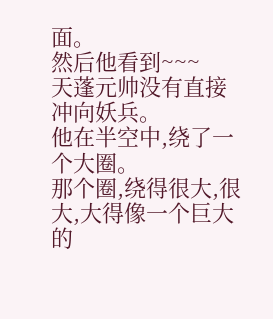面。
然后他看到~~~
天蓬元帅没有直接冲向妖兵。
他在半空中,绕了一个大圈。
那个圈,绕得很大,很大,大得像一个巨大的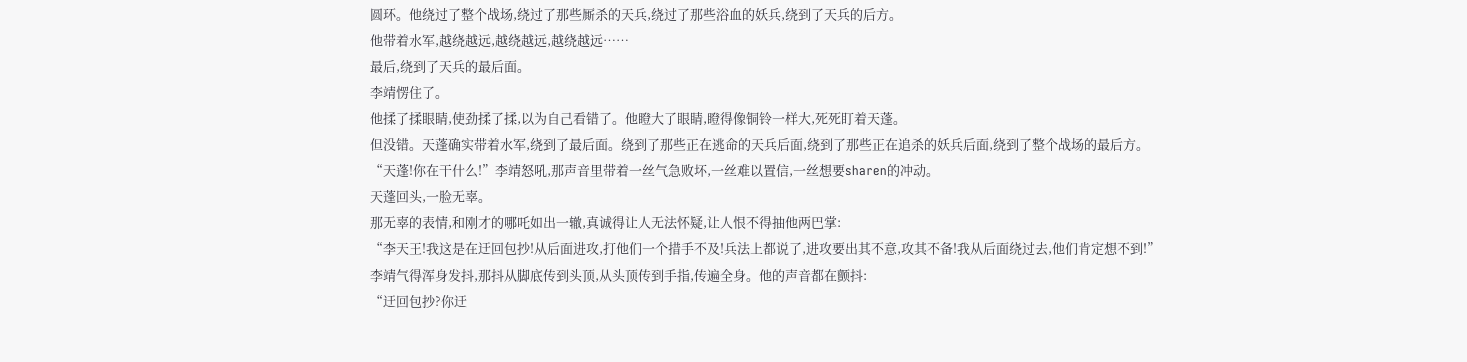圆环。他绕过了整个战场,绕过了那些厮杀的天兵,绕过了那些浴血的妖兵,绕到了天兵的后方。
他带着水军,越绕越远,越绕越远,越绕越远……
最后,绕到了天兵的最后面。
李靖愣住了。
他揉了揉眼睛,使劲揉了揉,以为自己看错了。他瞪大了眼睛,瞪得像铜铃一样大,死死盯着天蓬。
但没错。天蓬确实带着水军,绕到了最后面。绕到了那些正在逃命的天兵后面,绕到了那些正在追杀的妖兵后面,绕到了整个战场的最后方。
“天蓬!你在干什么!”李靖怒吼,那声音里带着一丝气急败坏,一丝难以置信,一丝想要sharen的冲动。
天蓬回头,一脸无辜。
那无辜的表情,和刚才的哪吒如出一辙,真诚得让人无法怀疑,让人恨不得抽他两巴掌:
“李天王!我这是在迂回包抄!从后面进攻,打他们一个措手不及!兵法上都说了,进攻要出其不意,攻其不备!我从后面绕过去,他们肯定想不到!”
李靖气得浑身发抖,那抖从脚底传到头顶,从头顶传到手指,传遍全身。他的声音都在颤抖:
“迂回包抄?你迂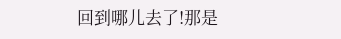回到哪儿去了!那是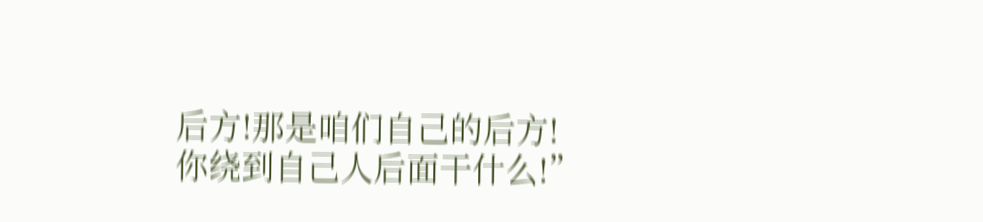后方!那是咱们自己的后方!你绕到自己人后面干什么!”